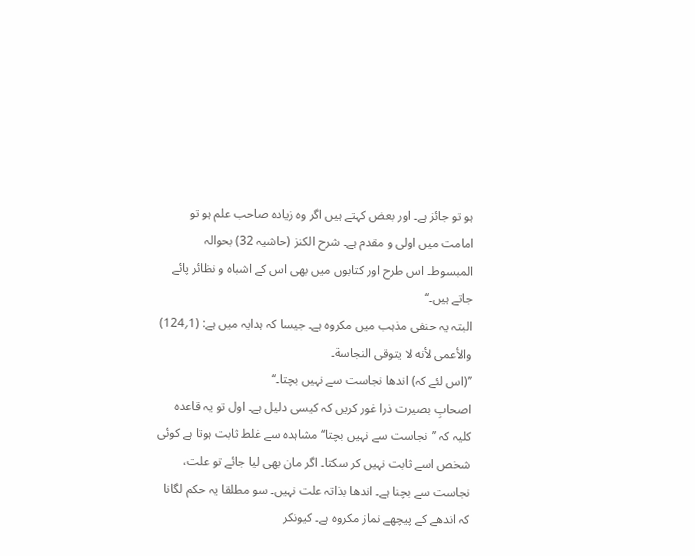ہو تو جائز ہے۔ اور بعض کہتے ہیں اگر وہ زیادہ صاحب علم ہو تو امامت میں اولی و مقدم ہے۔ شرح الکنز (حاشیہ 32) بحوالہ المبسوط۔ اس طرح اور کتابوں میں بھی اس کے اشباہ و نظائر پائے جاتے ہیں۔‘‘
البتہ یہ حنفی مذہب میں مکروہ ہے۔ جیسا کہ ہدایہ میں ہے: (1؍124)
والأعمى لأنه لا يتوقى النجاسة۔
’’(اس لئے کہ) اندھا نجاست سے نہیں بچتا۔‘‘
اصحابِ بصیرت ذرا غور کریں کہ کیسی دلیل ہے۔ اول تو یہ قاعدہ کلیہ کہ ’’نجاست سے نہیں بچتا‘‘ مشاہدہ سے غلط ثابت ہوتا ہے کوئی شخص اسے ثابت نہیں کر سکتا۔ اگر مان بھی لیا جائے تو علت، نجاست سے بچنا ہے۔ اندھا بذاتہ علت نہیں۔ سو مطلقا یہ حکم لگانا کہ اندھے کے پیچھے نماز مکروہ ہے۔ کیونکر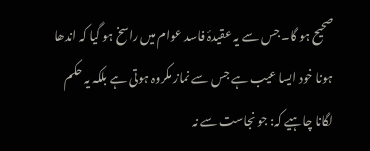صحیح ہو گا۔ جس سے یہ عقیدۂ فاسد عوام میں راسخ ہو گیا کہ اندھا ہونا خود ایسا عیب ہے جس سے نماز مکروہ ہوتی ہے بلکہ یہ حکم لگانا چاہیے کہ: جو نجاست سے نہ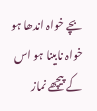بچے خواہ اندھا ہو خواہ نابینا ہو اس کے پیچھے نماز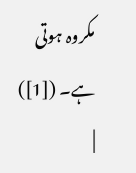مکروہ ہوتی ہے۔ ([1])
|